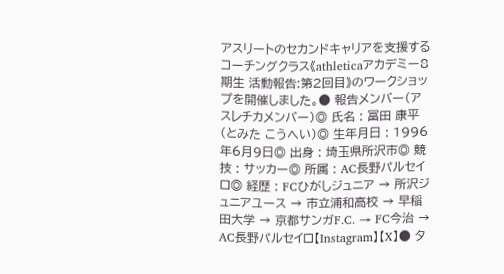アスリートのセカンドキャリアを支援するコーチングクラス《athleticaアカデミー8期生 活動報告:第2回目》のワークショップを開催しました。● 報告メンバー(アスレチカメンバー)◎ 氏名 : 冨田 康平(とみた こうへい)◎ 生年月日 : 1996年6月9日◎ 出身 : 埼玉県所沢市◎ 競技 : サッカー◎ 所属 : AC長野パルセイロ◎ 経歴 : FCひがしジュニア → 所沢ジュニアユース → 市立浦和高校 → 早稲田大学 → 京都サンガF.C. → FC今治 → AC長野パルセイロ【Instagram】【X】● タ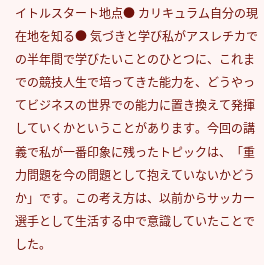イトルスタート地点● カリキュラム自分の現在地を知る● 気づきと学び私がアスレチカでの半年間で学びたいことのひとつに、これまでの競技人生で培ってきた能力を、どうやってビジネスの世界での能力に置き換えて発揮していくかということがあります。今回の講義で私が一番印象に残ったトピックは、「重力問題を今の問題として抱えていないかどうか」です。この考え方は、以前からサッカー選手として生活する中で意識していたことでした。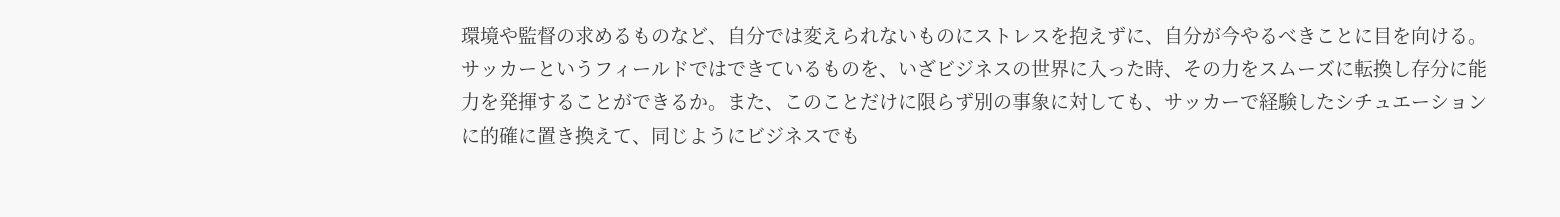環境や監督の求めるものなど、自分では変えられないものにストレスを抱えずに、自分が今やるべきことに目を向ける。サッカーというフィールドではできているものを、いざビジネスの世界に入った時、その力をスムーズに転換し存分に能力を発揮することができるか。また、このことだけに限らず別の事象に対しても、サッカーで経験したシチュエーションに的確に置き換えて、同じようにビジネスでも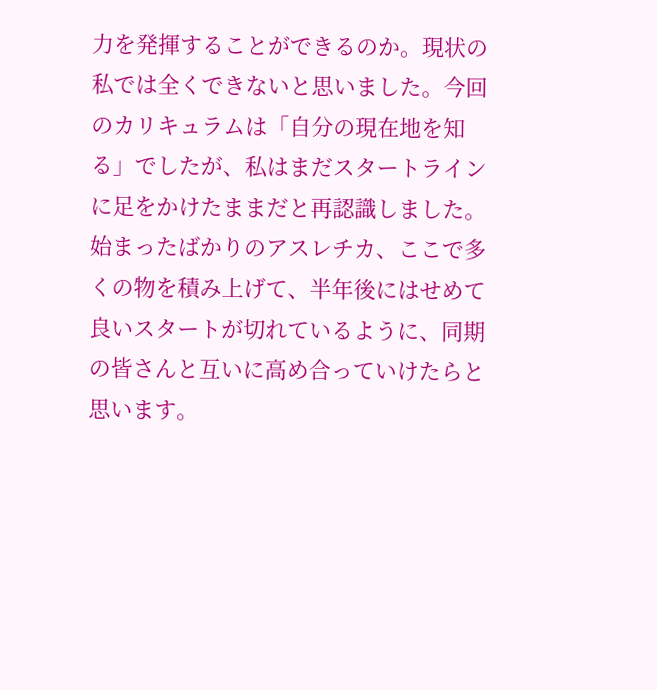力を発揮することができるのか。現状の私では全くできないと思いました。今回のカリキュラムは「自分の現在地を知る」でしたが、私はまだスタートラインに足をかけたままだと再認識しました。始まったばかりのアスレチカ、ここで多くの物を積み上げて、半年後にはせめて良いスタートが切れているように、同期の皆さんと互いに高め合っていけたらと思います。